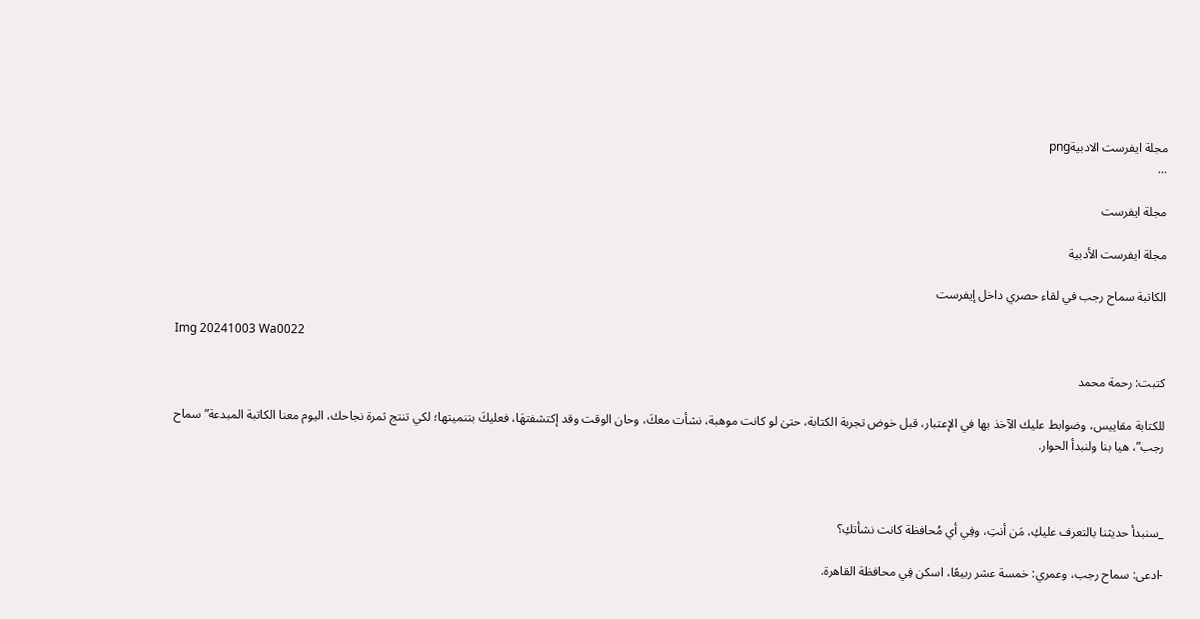مجلة ايفرست الادبيةpng
...

مجلة ايفرست

مجلة ايفرست الأدبية

الكاتبة سماح رجب في لقاء حصري داخل إيفرست

Img 20241003 Wa0022

كتبت: رحمة محمد

للكتابة مقاييس، وضوابط عليك الآخذ بها في الإعتبار، قبل خوض تجربة الكتابة، حتىٰ لو كانت موهبة، نشأت معكَ، وحان الوقت وقد إكتشفتهَا، فعليكَ بتنميتها؛ لكي تنتج ثمرة نجاحك، اليوم معنا الكاتبة المبدعة”سماح رجب”، هيا بنا ولنبدأ الحوار.



_سنبدأ حديثنا بالتعرف عليكِ، مَن أنتِ، وفِي أي مُحافظة كانت نشأتكِ؟

-ادعى: سماح رجب، وعمري: خمسة عشر ربيعًا، اسكن فِي محافظة القاهرة.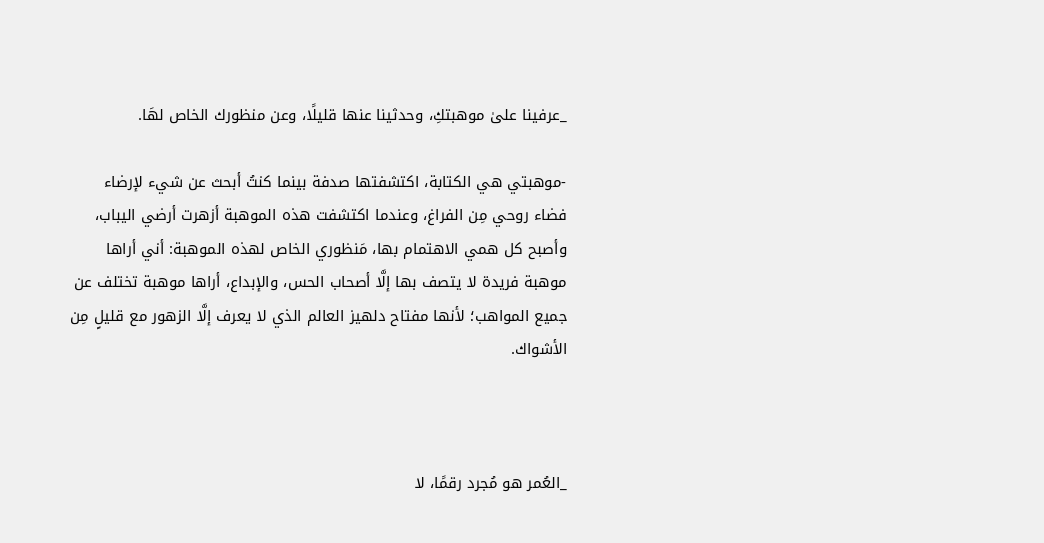_عرفينا علىٰ موهبتكِ، وحدثينا عنها قليلًا، وعن منظورك الخاص لهَا.

-موهبتي هي الكتابة، اكتشفتها صدفة بينما كنتُ أبحث عن شيء لإرضاء فضاء روحي مِن الفراغ، وعندما اكتشفت هذه الموهبة أزهرت أرضي اليباب، وأصبح كل همي الاهتمام بها، مَنظوري الخاص لهذه الموهبة: أني أراها موهبة فريدة لا يتصف بها إلَّا أصحاب الحس، والإبداع، أراها موهبة تختلف عن جميع المواهب؛ لأنها مفتاح دلهيز العالم الذي لا يعرف إلَّا الزهور مع قليلٍ مِن الأشواك.



_العُمر هو مُجرد رقمًا، لا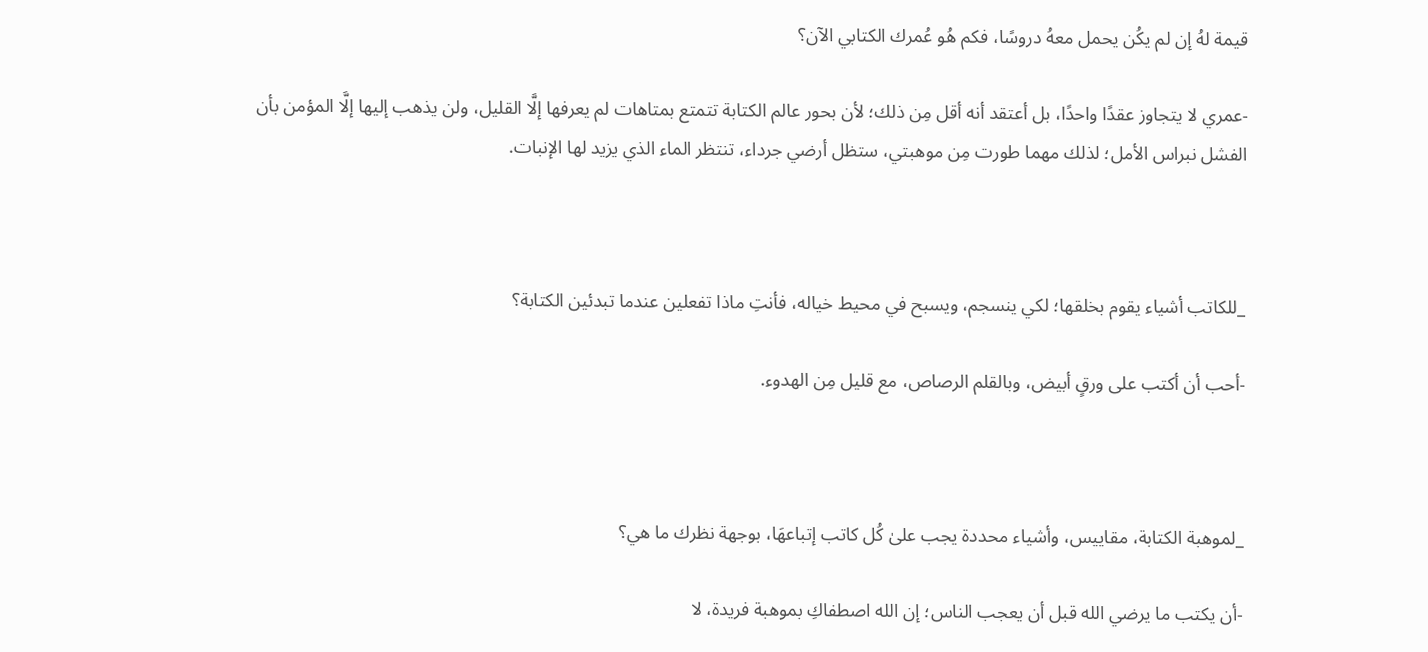قيمة لهُ إن لم يكُن يحمل معهُ دروسًا، فكم هُو عُمرك الكتابي الآن؟

-عمري لا يتجاوز عقدًا واحدًا، بل أعتقد أنه أقل مِن ذلك؛ لأن بحور عالم الكتابة تتمتع بمتاهات لم يعرفها إلَّا القليل، ولن يذهب إليها إلَّا المؤمن بأن الفشل نبراس الأمل؛ لذلك مهما طورت مِن موهبتي، ستظل أرضي جرداء، تنتظر الماء الذي يزيد لها الإنبات.



_للكاتب أشياء يقوم بخلقها؛ لكي ينسجم، ويسبح في محيط خياله، فأنتِ ماذا تفعلين عندما تبدئين الكتابة؟

-أحب أن أكتب على ورقٍ أبيض، وبالقلم الرصاص، مع قليل مِن الهدوء.



_لموهبة الكتابة، مقاييس، وأشياء محددة يجب علىٰ كُل كاتب إتباعهَا، بوجهة نظرك ما هي؟

-أن يكتب ما يرضي الله قبل أن يعجب الناس؛ إن الله اصطفاكِ بموهبة فريدة، لا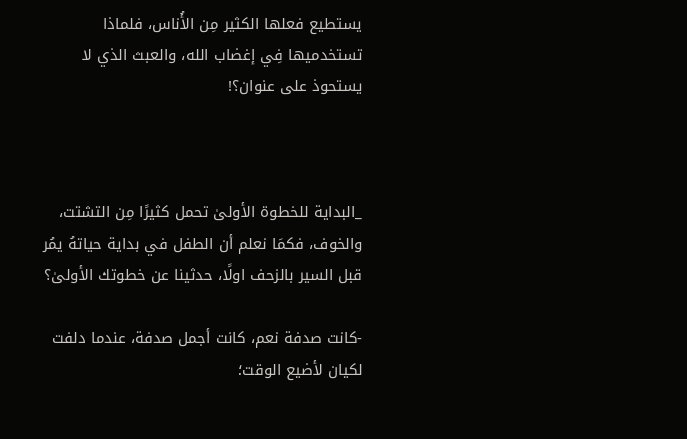يستطيع فعلها الكثير مِن الأُناس، فلماذا تستخدميها فِي إغضاب الله، والعبث الذي لا يستحوذ على عنوان؟!



_البداية للخطوة الأولىٰ تحمل كثيرًا مِن التشتت، والخوف، فكمَا نعلم أن الطفل في بداية حياتهُ يمُر قبل السير بالزحف اولًا، حدثينا عن خطوتك الأولىٰ؟

-كانت صدفة نعم، كانت أجمل صدفة، عندما دلفت لكيان لأضيع الوقت؛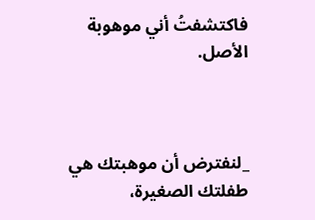فاكتشفتُ أني موهوبة الأصل.



_لنفترض أن موهبتك هي طفلتك الصغيرة،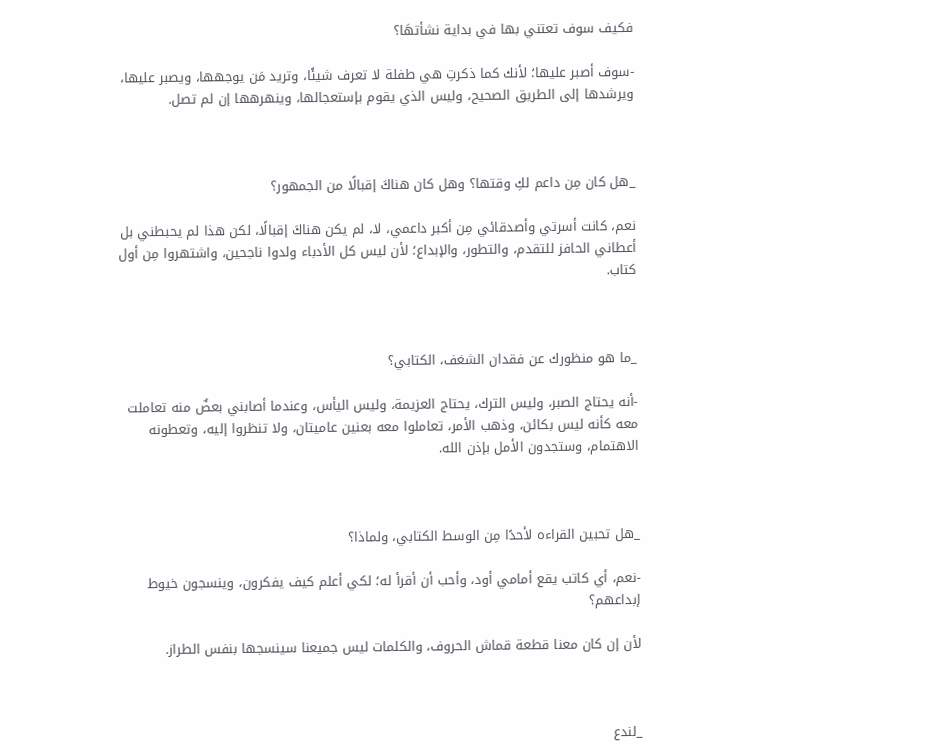فكيف سوف تعتني بها في بداية نشأتهَا؟

-سوف أصبر عليها؛ لأنك كما ذكرتِ هي طفلة لا تعرف شيئًا، وتريد مَن يوجهها، ويصبر عليها، ويرشدها إلى الطريق الصحيح، وليس الذي يقوم بإستعجالها، وينهرهها إن لم تصل.



_هل كان مِن داعم لكِ وقتها؟ وهل كان هناكَ إقبالًا من الجمهور؟

نعم، كانت أسرتي وأصدقائي مِن أكبر داعمي، لا، لم يكن هناكَ إقبالًا، لكن هذا لم يحبطني بل أعطاني الحافز للتقدم، والتطور، والإبداع؛ لأن ليس كل الأدباء ولدوا ناجحين، واشتهروا مِن أول كتاب.



_ما هو منظورك عن فقدان الشغف، الكتابي؟

-أنه يحتاج الصبر، وليس الترك، يحتاج العزيمة، وليس اليأس، وعندما أصابني بعضٌ منه تعاملت معه كأنه ليس بكائن، وذهب الأمر، تعاملوا معه بعنين عاميتان، ولا تنظروا إليه، وتعطونه الاهتمام، وستجدون الأمل بإذن الله.



_هل تحبين القراءه لأحدًا مِن الوسط الكتابي، ولماذا؟

-نعم، أي كاتب يقع أمامي أود، وأحب أن أقرأ له؛ لكي أعلم كيف يفكرون، وينسجون خيوط إبداعهم؟

لأن إن كان معنا قطعة قماش الحروف، والكلمات ليس جميعنا سينسجها بنفس الطراز.



_لندع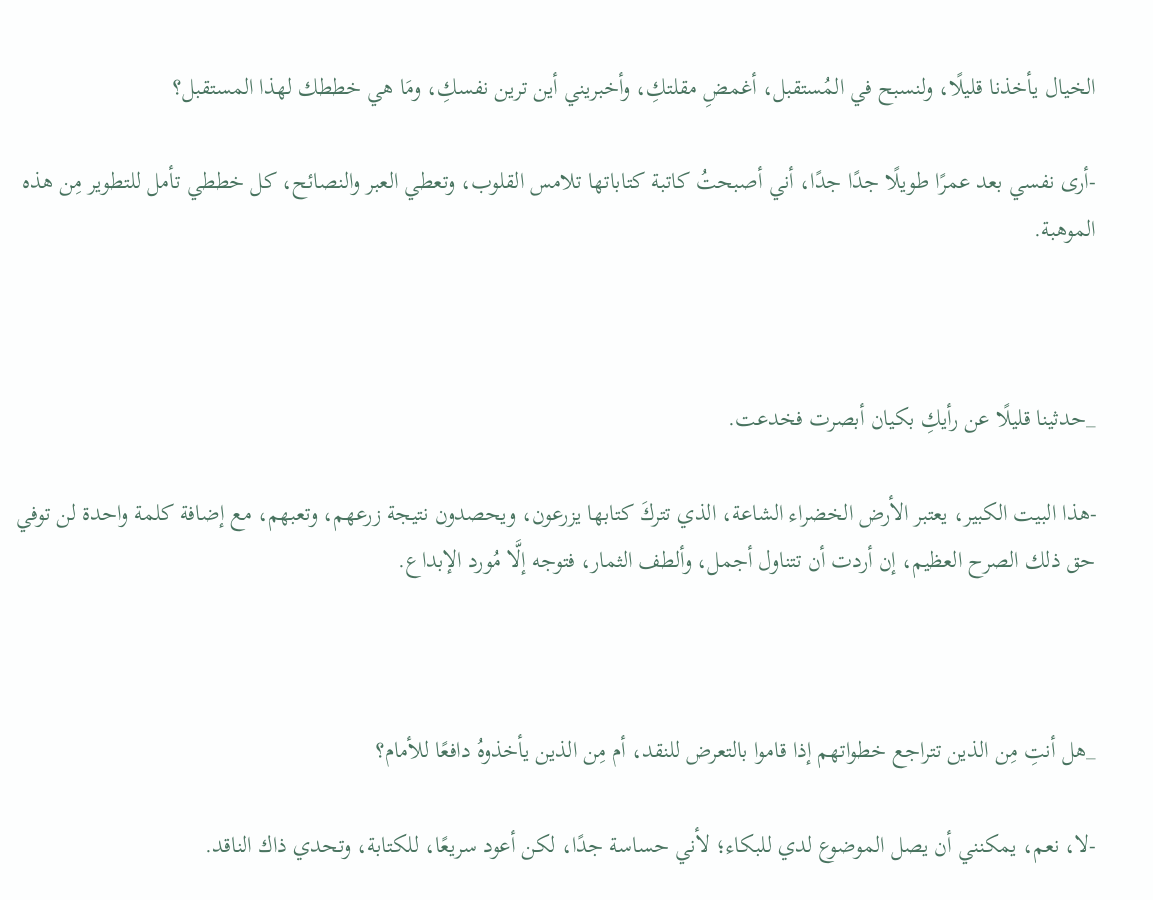الخيال يأخذنا قليلًا، ولنسبح في المُستقبل، أغمضِ مقلتكِ، وأخبريني أين ترين نفسكِ، ومَا هي خططك لهذا المستقبل؟

-أرى نفسي بعد عمرًا طويلًا جدًا جدًا، أني أصبحتُ كاتبة كتاباتها تلامس القلوب، وتعطي العبر والنصائح، كل خططي تأمل للتطوير مِن هذه الموهبة.



_حدثينا قليلًا عن رأيكِ بكيان أبصرت فخدعت.

-هذا البيت الكبير، يعتبر الأرض الخضراء الشاعة، الذي تتركَ كتابها يزرعون، ويحصدون نتيجة زرعهم، وتعبهم، مع إضافة كلمة واحدة لن توفي حق ذلك الصرح العظيم، إن أردت أن تتناول أجمل، وألطف الثمار، فتوجه إلَّا مُورد الإبداع.



_هل أنتِ مِن الذين تتراجع خطواتهم إذا قاموا بالتعرض للنقد، أم مِن الذين يأخذوهُ دافعًا للأمام؟

-لا، نعم، يمكنني أن يصل الموضوع لدي للبكاء؛ لأني حساسة جدًا، لكن أعود سريعًا، للكتابة، وتحدي ذاك الناقد.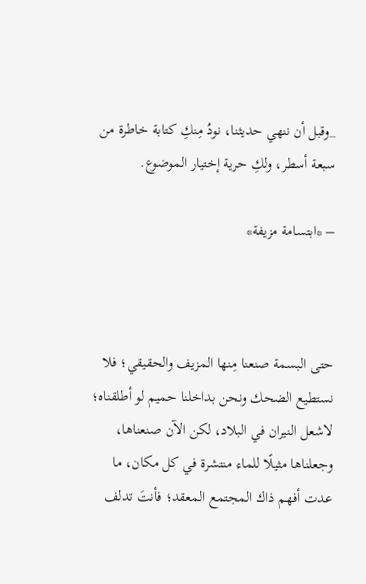_وقبل أن ننهي حديثنا، نودُ مِنكِ كتابة خاطرة من سبعة أسطر، ولكِ حرية إختيار الموضوع.

– *ابتسامة مزيفة*



حتى البسمة صنعنا مِنها المزيف والحقيقي؛ فلا نستطيع الضحك ونحن بداخلنا حميم لو أطلقناه؛ لاشعل النيران في البلاد، لكن الآن صنعناها، وجعلناها مثيلًا للماء منتشرة في كل مكان، ما عدت أفهم ذاك المجتمع المعقد؛ فأنتَ تدلف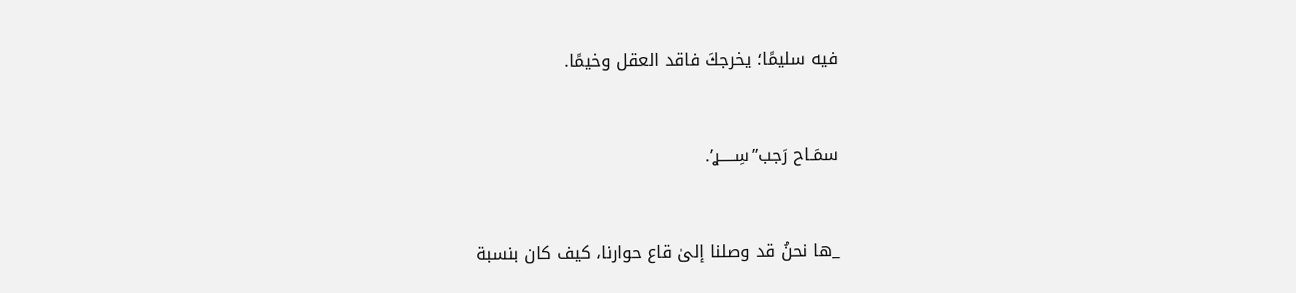فيه سليمًا؛ يخرجكَ فاقد العقل وخيمًا.



سمَـاح رَجب”سِـــــࢪ’.



_ها نحنُ قد وصلنا إلىٰ قاع حوارنا، كيف كان بنسبة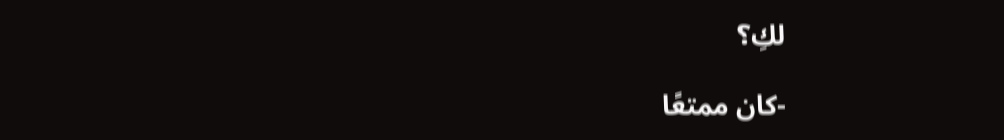لكِ؟

-كان ممتعًا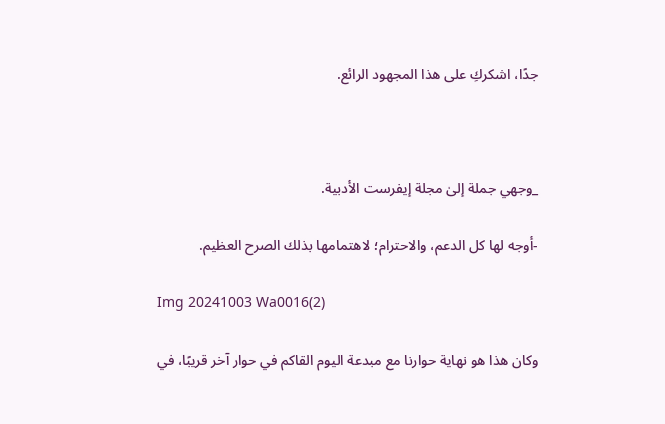جدًا، اشكركِ على هذا المجهود الرائع.



_وجهي جملة إلىٰ مجلة إيفرست الأدبية.

-أوجه لها كل الدعم، والاحترام؛ لاهتمامها بذلك الصرح العظيم.

Img 20241003 Wa0016(2)

وكان هذا هو نهاية حوارنا مع مبدعة اليوم القاكم في حوار آخر قريبًا، في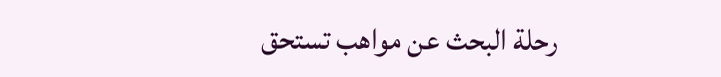رحلة البحث عن مواهب تستحق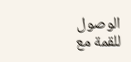الوصول للقمة مع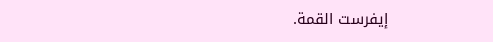إيفرست القمة.